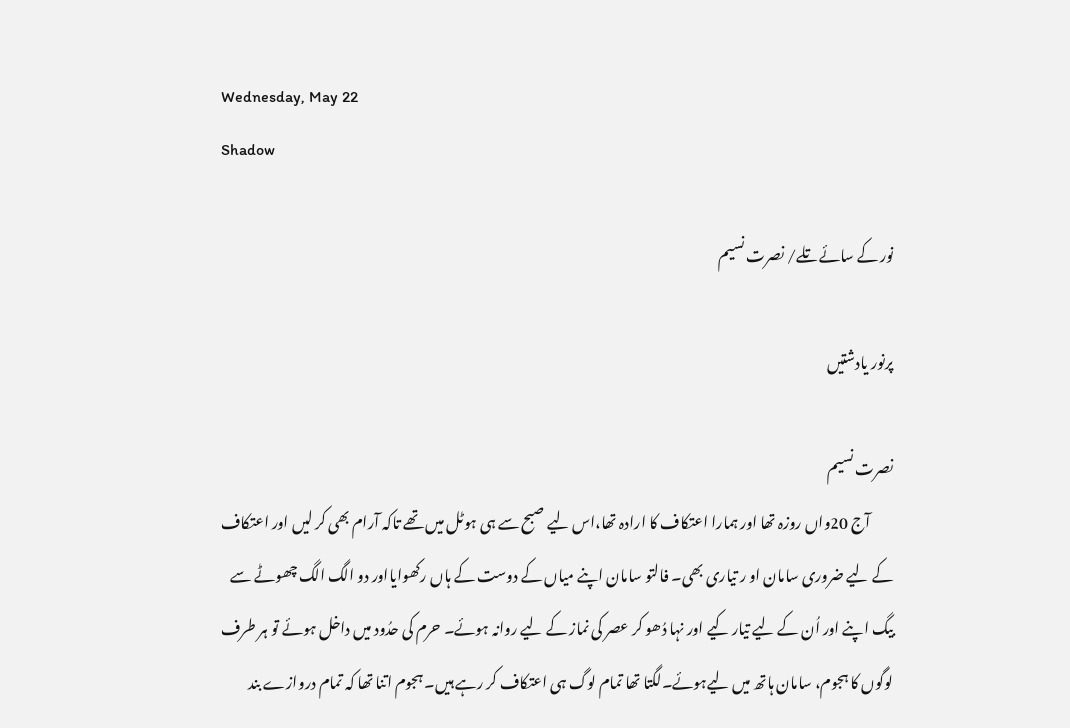Wednesday, May 22
Shadow

نور کے سائےتلے/ نصرت نسیم

پرنور یادشتیں

نصرت نسیم
        آج 20واں روزہ تھا اور ہمارا اعتکاف کا ارادہ تھا،اس لیے صبح سے ہی ہوٹل میں تھے تاکہ آرام بھی کر لیں اور اعتکاف کے لیے ضروری سامان او ر تیاری بھی۔ فالتو سامان اپنے میاں کے دوست کے ہاں رکھوایااور دو الگ الگ چھوٹے سے بیگ اپنے اور اُن کے لیے تیار کیے اور نہا دُھو کر عصر کی نماز کے لیے روانہ ہوئے۔ حرم کی حدُود میں داخل ہوئے تو ہر طرف لوگوں کا ہجوم، سامان ہاتھ میں لیےہوئے۔لگتا تھا تمام لوگ ہی اعتکاف کر رہے ہیں۔ ہجوم اتنا تھا کہ تمام دروازے بند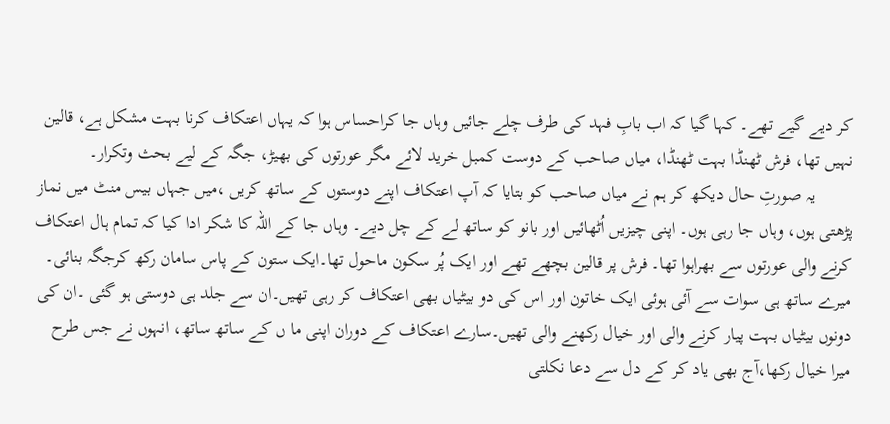کر دیے گیے تھے۔ کہا گیا کہ اب بابِ فہد کی طرف چلے جائیں وہاں جا کراحساس ہوا کہ یہاں اعتکاف کرنا بہت مشکل ہے، قالین نہیں تھا، فرش ٹھنڈا بہت ٹھنڈا، میاں صاحب کے دوست کمبل خرید لائے مگر عورتوں کی بھیڑ، جگہ کے لیے بحث وتکرار۔
        یہ صورتِ حال دیکھ کر ہم نے میاں صاحب کو بتایا کہ آپ اعتکاف اپنے دوستوں کے ساتھ کریں ،میں جہاں بیس منٹ میں نماز پڑھتی ہوں، وہاں جا رہی ہوں۔ اپنی چیزیں اُٹھائیں اور بانو کو ساتھ لے کے چل دیے۔ وہاں جا کے اللہ کا شکر ادا کیا کہ تمام ہال اعتکاف کرنے والی عورتوں سے بھراہوا تھا۔ فرش پر قالین بچھے تھے اور ایک پُر سکون ماحول تھا۔ایک ستون کے پاس سامان رکھ کرجگہ بنائی۔ میرے ساتھ ہی سوات سے آئی ہوئی ایک خاتون اور اس کی دو بیٹیاں بھی اعتکاف کر رہی تھیں۔ان سے جلد ہی دوستی ہو گئی ۔ان کی دونوں بیٹیاں بہت پیار کرنے والی اور خیال رکھنے والی تھیں۔سارے اعتکاف کے دوران اپنی ما ں کے ساتھ ساتھ، انہوں نے جس طرح میرا خیال رکھا،آج بھی یاد کر کے دل سے دعا نکلتی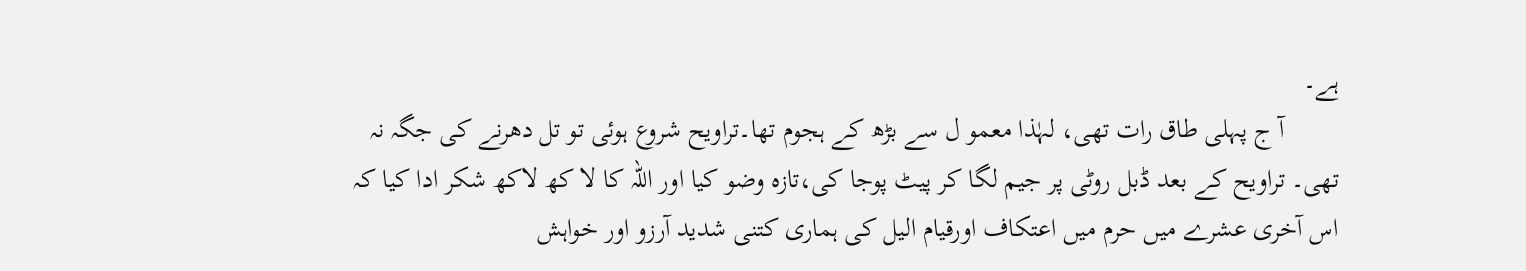ہے۔
        آ ج پہلی طاق رات تھی، لہٰذا معمو ل سے بڑھ کے ہجوم تھا۔تراویح شروع ہوئی تو تل دھرنے کی جگہ نہ تھی۔ تراویح کے بعد ڈبل روٹی پر جیم لگا کر پیٹ پوجا کی،تازہ وضو کیا اور اللہ کا لا کھ لاکھ شکر ادا کیا کہ اس آخری عشرے میں حرم میں اعتکاف اورقیام الیل کی ہماری کتنی شدید آرزو اور خواہش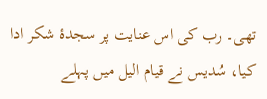تھی۔ رب کی اس عنایت پر سجدۂ شکر ادا کیا، سُدیس نے قیام الیل میں پہلے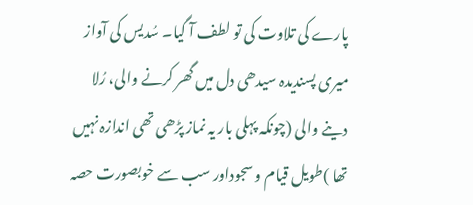پارے کی تلاوت کی تو لطف آ گیا۔ سُدیس کی آواز میری پسندیدہ سیدھی دل میں گھر کرنے والی، رُلا دینے والی (چونکہ پہلی بار یہ نماز پڑھی تھی اندازہ نہیں تھا )طویل قیام و سجوداور سب سے خوبصورت حصہ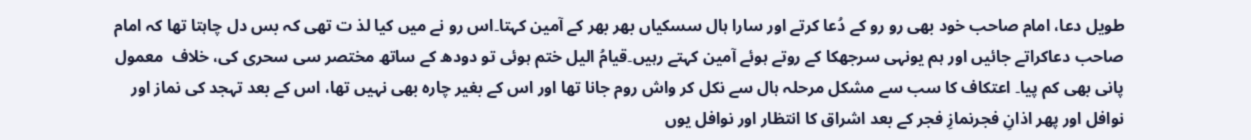طویل دعا، امام صاحب خود بھی رو رو کے دُعا کرتے اور سارا ہال سسکیاں بھر بھر کے آمین کہتا۔اس رو نے میں کیا لذ ت تھی کہ بس دل چاہتا تھا کہ امام صاحب دعاکراتے جائیں اور ہم یونہی سرجھکا کے روتے ہوئے آمین کہتے رہیں۔قیامُ الیل ختم ہوئی تو دودھ کے ساتھ مختصر سی سحری کی، خلاف  معمول پانی بھی کم پیا۔ اعتکاف کا سب سے مشکل مرحلہ ہال سے نکل کر واش روم جانا تھا اور اس کے بغیر چارہ بھی نہیں تھا، اس کے بعد تہجد کی نماز اور نوافل اور پھر اذانِ فجرنمازِ فجر کے بعد اشراق کا انتظار اور نوافل یوں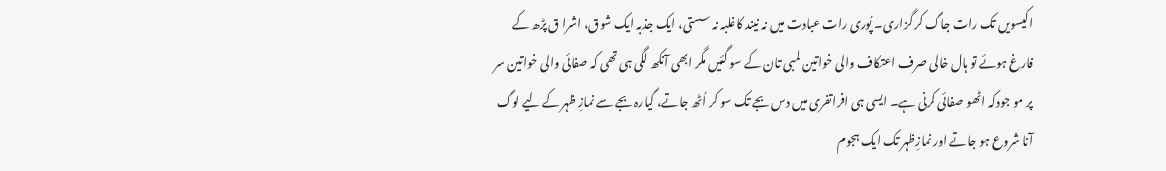اکیسویں تک رات جاگ کر گزاری۔ پُوری رات عبادت میں نہ نیند کاغلبہ نہ سستی، ایک جذبہ ایک شوق، اشرا ق پڑھ کے فارغ ہوئے تو ہال خالی صرف اعتکاف والی خواتین لمبی تان کے سو گئیں مگر ابھی آنکھ لگی ہی تھی کہ صفائی والی خواتین سر پر مو جودکہ اٹھو صفائی کرنی ہے۔ ایسی ہی افراتفری میں دس بجے تک سو کر اُٹھ جاتے، گیارہ بجے سے نمازِ ظہر کے لیے لوگ آنا شروع ہو جاتے اور نمازِظہر تک ایک ہجوم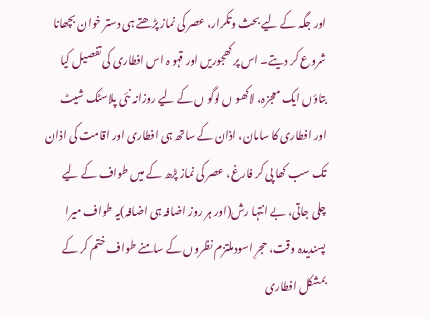اور جگہ کے لیے بحث وتکرار، عصر کی نماز پڑھتے ہی دستر خوان بچھانا شروع کر دیتے۔ اس پر کھجوریں اور قہو ہ اس افطاری کی تفصیل کیا بتاؤں ایک معجزہ، لاکھو ں لوگو ں کے لیے روزانہ نئی پلاسٹک شیٹ اور افطاری کا سامان، اذان کے ساتھ ہی افطاری اور اقامت کی اذان تک سب کھا پی کر فارغ، عصر کی نماز پڑھ کے میں طواف کے لیے چلی جاتی، بے انتہا رش(اور ہر روز اضافہ ہی اضافہ)یہ طواف میرا پسندیدہ وقت، حجرِ اسودملتزم نظروں کے سامنے طواف ختم کر کے بمشکل افطاری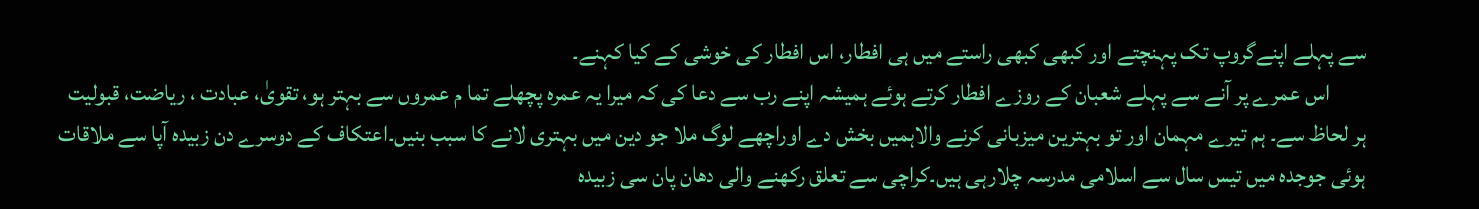سے پہلے اپنےگروپ تک پہنچتے اور کبھی کبھی راستے میں ہی افطار، اس افطار کی خوشی کے کیا کہنے۔
        اس عمرے پر آنے سے پہلے شعبان کے روزے افطار کرتے ہوئے ہمیشہ اپنے رب سے دعا کی کہ میرا یہ عمرہ پچھلے تما م عمروں سے بہتر ہو، تقویٰ، عبادت ، ریاضت، قبولیت ہر لحاظ سے۔ ہم تیرے مہمان اور تو بہترین میزبانی کرنے والاہمیں بخش دے اوراچھے لوگ ملا جو دین میں بہتری لانے کا سبب بنیں۔اعتکاف کے دوسرے دن زبیدہ آپا سے ملاقات ہوئی جوجدہ میں تیس سال سے اسلامی مدرسہ چلارہی ہیں۔کراچی سے تعلق رکھنے والی دھان پان سی زبیدہ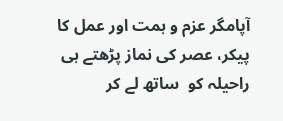آپامگر عزم و ہمت اور عمل کا پیکر، عصر کی نماز پڑھتے ہی راحیلہ کو  ساتھ لے کر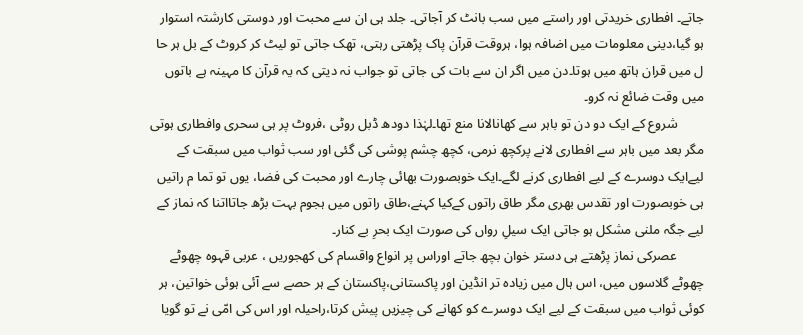جاتے۔ افطاری خریدتی اور راستے میں سب بانٹ کر آجاتی۔ جلد ہی ان سے محبت اور دوستی کارشتہ استوار ہو گیا،دینی معلومات میں اضافہ ہوا، ہروقت قرآن پاک پڑھتی رہتی، تھک جاتی تو لیٹ کر کروٹ کے بل ہر حا ل میں قران ہاتھ میں ہوتا۔دن میں اگر ان سے بات کی جاتی تو جواب نہ دیتی کہ یہ قرآن کا مہینہ ہے باتوں میں وقت ضائع نہ کرو۔
        شروع کے ایک دو دن تو باہر سے کھانالانا منع تھا۔لہٰذا دودھ ڈبل روٹی ،فروٹ پر ہی سحری وافطاری ہوتی مگر بعد میں باہر سے افطاری لانے پرکچھ نرمی، کچھ چشم پوشی کی گئی اور سب ثواب میں سبقت کے لیےایک دوسرے کے لیے افطاری کرنے لگے۔ایک خوبصورت بھائی چارے اور محبت کی فضا، یوں تو تما م راتیں ہی خوبصورت اور تقدس بھری مگر طاق راتوں کےکیا کہنے،طاق راتوں میں ہجوم بہت بڑھ جاتااتنا کہ نماز کے لیے جگہ ملنی مشکل ہو جاتی ایک سیلِ رواں کی صورت ایک بحرِ بے کنار۔
        عصرکی نماز پڑھتے ہی دستر خوان بچھ جاتے اوراس پر انواع واقسام کی کھجوریں ، عربی قہوہ چھوٹے چھوٹے گلاسوں میں، اس ہال میں زیادہ تر انڈین اور پاکستانی،پاکستان کے ہر حصے سے آئی ہوئی خواتین، ہر کوئی ثواب میں سبقت کے لیے ایک دوسرے کو کھانے کی چیزیں پیش کرتا،راحیلہ اور اس کی امّی نے تو گویا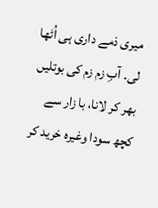میری ذمے داری ہی اُٹھا لی۔ آبِ زم زم کی بوتلیں بھر کر لانا، با زار سے کچھ سودا وغیرہ خرید کر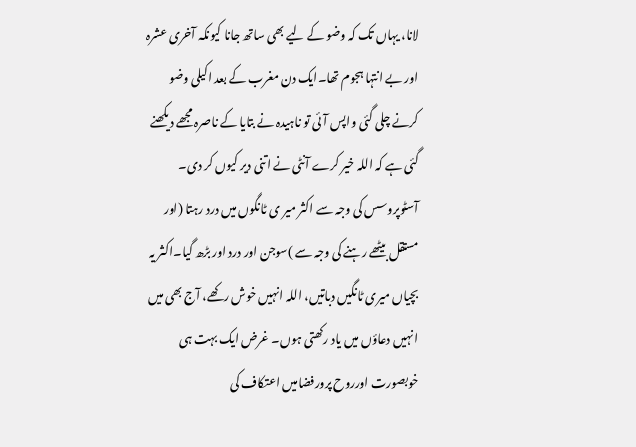لانا، یہاں تک کہ وضو کے لیے بھی ساتھ جانا کیونکہ آخری عشرہ اور بے انتہا ہجوم تھا۔ایک دن مغرب کے بعد اکیلی وضو کرنے چلی گئی واپس آئی تو ناہیدہ نے بتایا کے ناصرہ مجھے دیکھنے گئی ہے کہ اللہ خیر کرے آنٹی نے اتنی دیر کیوں کر دی۔ آسٹوپروسس کی وجہ سے اکثر میر ی ٹانگوں میں درد رہتا (اور مستقل بیٹھے رہنے کی وجہ سے )سوجن اور درد اور بڑھ گیا۔اکثر یہ بچیاں میری ٹانگیں دباتیں، اللہ انہیں خوش رکھے، آج بھی میں انہیں دعاؤں میں یاد رکھتی ہوں۔ غرض ایک بہت ہی خوبصورت اورروح پرورفضامیں اعتکاف کی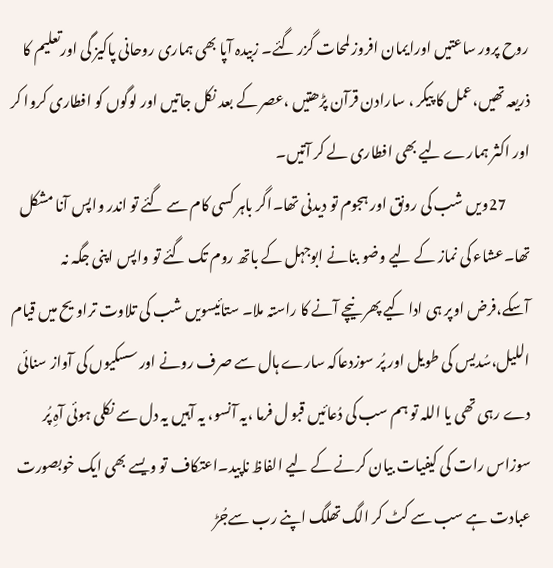روح پرور ساعتیں اورایمان افروز لمحات گزر گئے۔ زبیدہ آپا بھی ہماری روحانی پاکیز گی اورتعلیم کا ذریعہ تھیں،عمل کا پیکر ، سارادن قرآن پڑھتیں ،عصر کے بعد نکل جاتیں اور لوگوں کو افطاری کروا کر اور اکثر ہمارے لیے بھی افطاری لے کر آتیں۔
        27ویں شب کی رونق اور ہجوم تو دیدنی تھا۔اگر باہر کسی کام سے گئے تو اندر واپس آنا مشکل تھا۔عشاء کی نماز کے لیے وضو بنانے ابوجہل کے باتھ روم تک گئے تو واپس اپنی جگہ نہ آسکے،فرض اوپر ہی ادا کیے پھر نیچے آنے کا راستہ ملا۔ ستائیسویں شب کی تلاوت تراویح میں قیام اللیل،سُدیس کی طویل اور پُر سوزدعاکہ سارے ہال سے صرف رونے اور سسکیوں کی آواز سنائی دے رہی تھی یا اللہ تو ہم سب کی دُعائیں قبو ل فرما ،یہ آنسو، یہ آہیں یہ دل سے نکلی ہوئی آہِ پُر سوزاس رات کی کیفیات بیان کرنے کے لیے الفاظ ناپید۔اعتکاف تو ویسے بھی ایک خوبصورت عبادت ہے سب سے کٹ کر الگ تھلگ اپنے رب سےجُڑ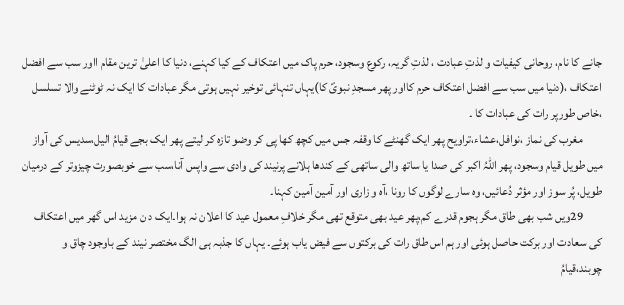جانے کا نام، روحانی کیفیات و لذتِ عبادت ، لذتِ گریہ، رکوع وسجود، حرم پاک میں اعتکاف کے کیا کہنے، دنیا کا اعلیٰ ترین مقام ااور سب سے افضل اعتکاف ،(دنیا میں سب سے افضل اعتکاف حرم کااور پھر مسجدِ نبویؐ کا)یہاں تنہائی توخیر نہیں ہوتی مگر عبادات کا ایک نہ ٹوٹنے والا تسلسل ،خاص طورپر رات کی عبادات کا ۔
        مغرب کی نماز ،نوافل،عشاء،تراویح پھر ایک گھنٹے کا وقفہ جس میں کچھ کھا پی کر وضو تازہ کر لیتے پھر ایک بجے قیامُ الیل،سدیس کی آواز میں طویل قیام وسجود، پھر اللہُ اکبر کی صدا یا ساتھ والی ساتھی کے کندھا ہلانے پرنیند کی وادی سے واپس آنا،سب سے خوبصورت چیزوتر کے درمیان طویل، پُر سوز اور مؤثر دُعائیں، وہ سارے لوگوں کا رونا ،آہ و زاری اور آمین آمین کہنا۔
        29ویں شب بھی طاق مگر ہجوم قدرے کم،پھر عید بھی متوقع تھی مگر خلافِ معمول عید کا اعلان نہ ہوا۔ایک د ن مزید اس گھر میں اعتکاف کی سعادت اور برکت حاصل ہوئی اور ہم اس طاق رات کی برکتوں سے فیض یاب ہوئے۔ یہاں کا جذبہ ہی الگ مختصر نیند کے باوجود چاق و چوبند،قیامُ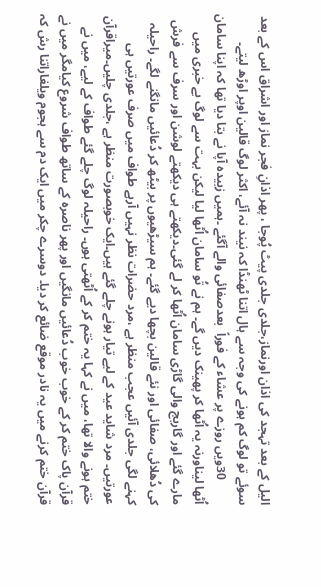الیل کے بعد تہجد کی اذان اورنماز،جلدی جلدی پیٹ پُوجا ، پھر اذانِ فجر نماز اور اشراق اس کے بعد سوئے تو لوگ کم ہونے کی وجہ سے ہال اتنا ٹھنڈا کہ نیند نہ آئے، اکثر لوگ قالین اوپر اوڑھ لیتے۔
        30ویں روزے پر عشاء کے فوراً  بعدصفائی والے آگئے ۔ہمیں زبیدہ آپا نے بتا دیا تھا کہ اپنا سامان اُٹھا لیناورنہ یہ اُٹھا کر پھینک دیں گے۔ ہم نے تُو سامان اُٹھا لیا لیکن بہت سے لوگ بے خبری میں مارے گئے اور گاربج والی گاڑی سامان اُٹھا کر لے گئی۔دیکھتے ہی دیکھتے لوشن اور سرف سے فرش کی دُھلائی، صفائی اور نئے قالین بچھا دیے گئے۔ ہم سیڑھیوں پر بیٹھ کر دُعائیں مانگنے لگے۔ راحیلہ کہنے لگی جلدی آئیں عجب منظر ہے ،مرد حضرات نظر نہیں آرہے طواف میں صرف عورتیں ہی عورتیں۔ مرد شاید عید کے لیے تیار ہونے چلے گئے ہیں۔ایک خوبصورت منظر ہے ،جلدی چلیں۔میراقرآن ختم ہونے والا تھا، میں نے کہا یہ ختم کر کے اُٹھتی ہوں۔ راحیلہ لوگ چلے گئے طواف کے لیے، میں نے قرآن پاک ختم کر کے خوب خوب دُعائیں مانگیں اور پھر ناصرہ کے ساتھ طواف شروع کیامگر میں نے قرآن ختم کرنے میں یہ نادر موقع ضائع کر دیا۔ دوسرے چکر میں ایک دم سے ہجوم ویلغاراتنا رش کہ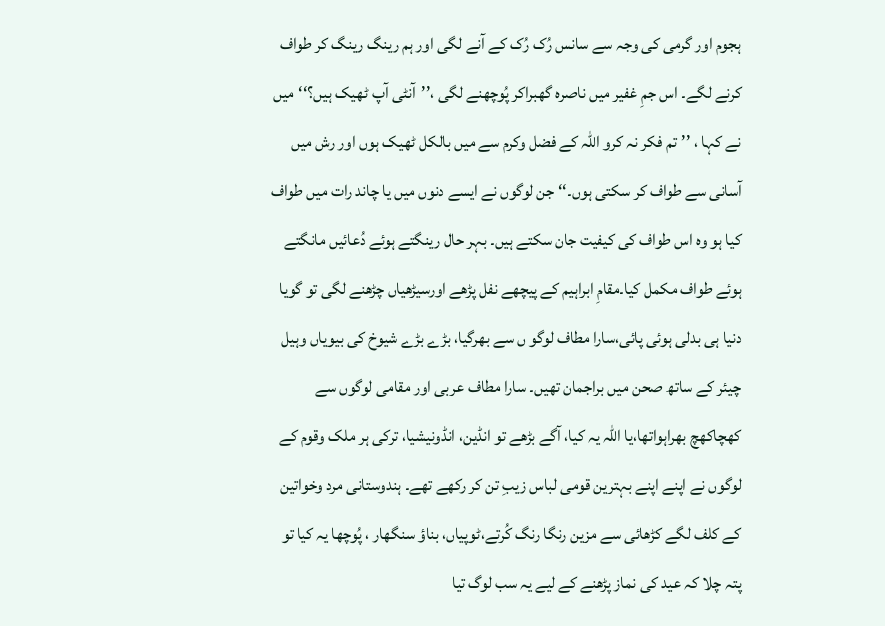ہجوم اور گرمی کی وجہ سے سانس رُک رُک کے آنے لگی اور ہم رینگ رینگ کر طواف کرنے لگے۔ اس جمِ غفیر میں ناصرہ گھبراکر پُوچھنے لگی ،’’آنٹی آپ ٹھیک ہیں؟‘‘میں نے کہا ، ’’تم فکر نہ کرو اللہ کے فضل وکرم سے میں بالکل ٹھیک ہوں اور رش میں آسانی سے طواف کر سکتی ہوں۔‘‘ جن لوگوں نے ایسے دنوں میں یا چاند رات میں طواف کیا ہو وہ اس طواف کی کیفیت جان سکتے ہیں۔ بہر حال رینگتے ہوئے دُعائیں مانگتے ہوئے طواف مکمل کیا۔مقامِ ابراہیم کے پیچھے نفل پڑھے اورسیڑھیاں چڑھنے لگی تو گویا دنیا ہی بدلی ہوئی پائی،سارا مطاف لوگو ں سے بھرگیا، بڑے بڑے شیوخ کی بیویاں وہیل چیئر کے ساتھ صحن میں براجمان تھیں۔ سارا مطاف عربی اور مقامی لوگوں سے کھچاکھچ بھراہواتھا،یا اللہ یہ کیا، آگے بڑھے تو انڈین، انڈونیشیا، ترکی ہر ملک وقوم کے لوگوں نے اپنے اپنے بہترین قومی لباس زیبِ تن کر رکھے تھے۔ ہندوستانی مرد وخواتین کے کلف لگے کڑھائی سے مزین رنگا رنگ کُرتے،ٹوپیاں، بناؤ سنگھار ، پُوچھا یہ کیا تو پتہ چلا کہ عید کی نماز پڑھنے کے لیے یہ سب لوگ تیا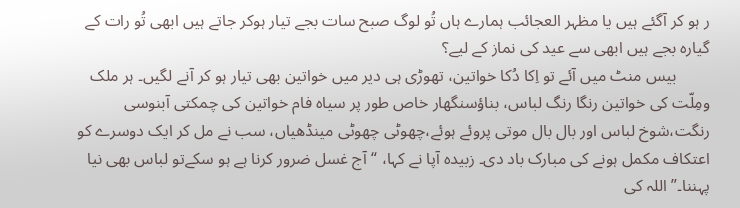ر ہو کر آگئے ہیں یا مظہر العجائب ہمارے ہاں تُو لوگ صبح سات بجے تیار ہوکر جاتے ہیں ابھی تُو رات کے گیارہ بجے ہیں ابھی سے عید کی نماز کے لیے؟
        بیس منٹ میں آئے تو اِکا دُکا خواتین، تھوڑی ہی دیر میں خواتین بھی تیار ہو کر آنے لگیں۔ ہر ملک ومِلّت کی خواتین رنگا رنگ لباس، بناؤسنگھار خاص طور پر سیاہ فام خواتین کی چمکتی آبنوسی رنگت،شوخ لباس اور بال بال موتی پروئے ہوئے،چھوٹی چھوٹی مینڈھیاں، سب نے مل کر ایک دوسرے کو اعتکاف مکمل ہونے کی مبارک باد دی۔ زبیدہ آپا نے کہا، “آج غسل ضرور کرنا ہے ہو سکےتو لباس بھی نیا پہننا۔” اللہ کی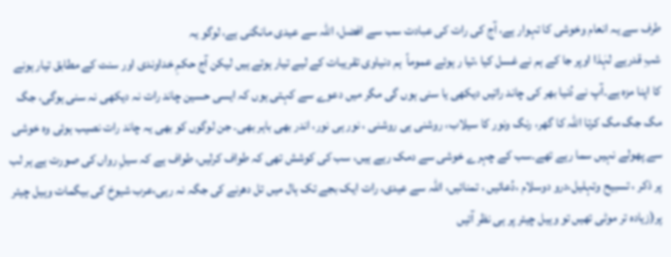طرف سے یہ انعام وخوشی کا تہوار ہے، آج کی رات کی عبادت سب سے افضل، اللہ سے عیدی مانگنی ہے، لوگو یہ
شبِ قدرہے لہٰذا اوپر جا کے ہم نے غسل کیا ،تیا ر ہوئے عموماً  ہم دنیاوی تقریبات کے لیے تیار ہوتے ہیں لیکن آج حکمِ خداوندی اور سنت کے مطابق تیار ہونے کا اپنا مزہ ہے۔آپ نے دُنیا بھر کی چاند راتیں دیکھی یا سنی ہوں گی مگر میں دعوے سے کہتی ہوں کہ ایسی حسین چاند رات نہ دیکھی نہ سنی ہوگی، جگ مگ جگ مگ کرتا اللہ کا گھر، رنگ ونور کا سیلاب، روشنی ہی روشنی ، نور ہی نور، اندر بھی باہر بھی۔ جن لوگوں کو بھی یہ چاند رات نصیب ہوئی وہ خوشی سے پھولے نہیں سما رہے تھے۔سب کے چہرے خوشی سے دمک رہے ہیں، سب کی کوشش تھی کہ طواف کرلیں، طواف ہے کہ سیلِ رواں کی صورت ہے ہر لب پر ذکر ، تسبیح وتہلیل،درو دوسلام ،دُعائیں ، تمنائیں، اللہ سے عیدی، رات ایک بجے تک ہال میں تل دھرنے کی جگہ نہ رہی،عرب شیوخ کی بیگمات وہیل چیئر پر(زیادہ تر موٹی تھیں تو وہیل چیئر پر ہی نظر آئیں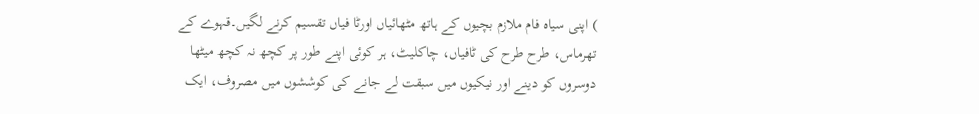) اپنی سیاہ فام ملازم بچیوں کے ہاتھ مٹھائیاں اورٹا فیاں تقسیم کرنے لگیں۔قہوے کے تھرماس، طرح طرح کی ٹافیاں، چاکلیٹ، ہر کوئی اپنے طور پر کچھ نہ کچھ میٹھا دوسروں کو دینے اور نیکیوں میں سبقت لے جانے کی کوششوں میں مصروف، ایک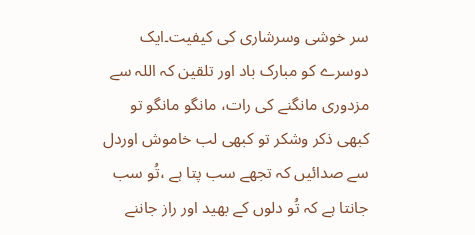سر خوشی وسرشاری کی کیفیت۔ایک دوسرے کو مبارک باد اور تلقین کہ اللہ سے مزدوری مانگنے کی رات، مانگو مانگو تو کبھی ذکر وشکر تو کبھی لب خاموش اوردل سے صدائیں کہ تجھے سب پتا ہے ،تُو سب جانتا ہے کہ تُو دلوں کے بھید اور راز جاننے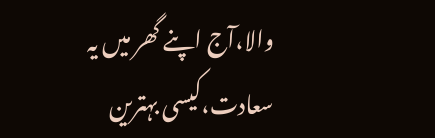والا،آج اپنے گھر میں یہ سعادت،کیسی بہترین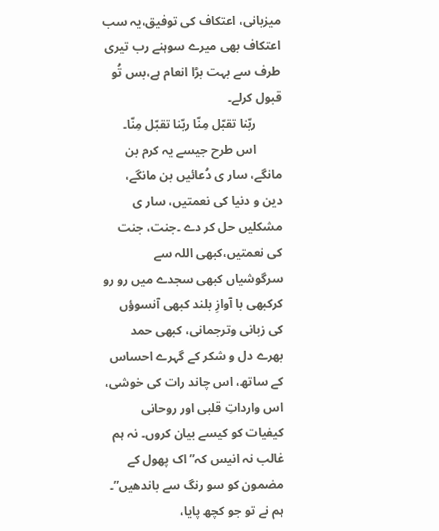میزبانی، اعتکاف کی توفیق،یہ سب اعتکاف بھی میرے سوہنے رب تیری طرف سے بہت بڑا انعام ہے،بس تُو قبول کرلے۔
        ربّنا تقبّل مِنّا ربّنا تقبّل مِنّا۔
        اس طرح جیسے یہ کرم بن مانگے، سار ی دُعائیں بن مانگے، دین و دنیا کی نعمتیں، سار ی مشکلیں حل کر دے ۔جنت، جنت کی نعمتیں،کبھی اللہ سے سرگوشیاں کبھی سجدے میں رو رو کرکبھی با آوازِ بلند کبھی آنسوؤں کی زبانی وترجمانی، کبھی حمد بھرے دل و شکر کے گہرے احساس کے ساتھ، اس چاند رات کی خوشی، اس وارداتِ قلبی اور روحانی کیفیات کو کیسے بیان کروں۔ نہ ہم غالب نہ انیس کہ”اک پھول کے مضمون کو سو رنگ سے باندھیں”۔
ہم نے تو جو کچھ پایا،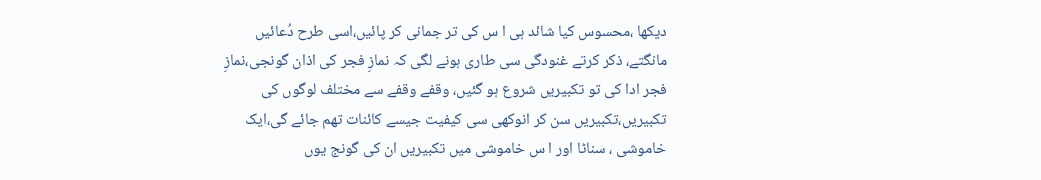دیکھا ،محسوس کیا شائد ہی ا س کی تر جمانی کر پائیں،اسی طرح دُعائیں مانگتے، ذکر کرتے غنودگی سی طاری ہونے لگی کہ نمازِ فجر کی اذان گونجی،نمازِ فجر ادا کی تو تکبیریں شروع ہو گئیں، وقفے وقفے سے مختلف لوگوں کی تکبیریں،تکبیریں سن کر انوکھی سی کیفیت جیسے کائنات تھم جائے گی،ایک خاموشی ، سناٹا اور ا س خاموشی میں تکبیریں ان کی گونج یوں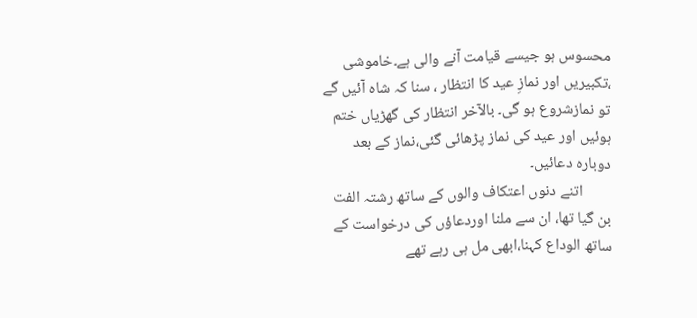محسوس ہو جیسے قیامت آنے والی ہے۔خاموشی ،تکبیریں اور نمازِ عید کا انتظار ، سنا کہ شاہ آئیں گے تو نمازشروع ہو گی۔ بالآخر انتظار کی گھڑیاں ختم ہوئیں اور عید کی نماز پڑھائی گئی،نماز کے بعد دوبارہ دعائیں۔
        اتنے دنوں اعتکاف والوں کے ساتھ رشتہ الفت بن گیا تھا، ان سے ملنا اوردعاؤں کی درخواست کے ساتھ الوداع کہنا،ابھی مل ہی رہے تھے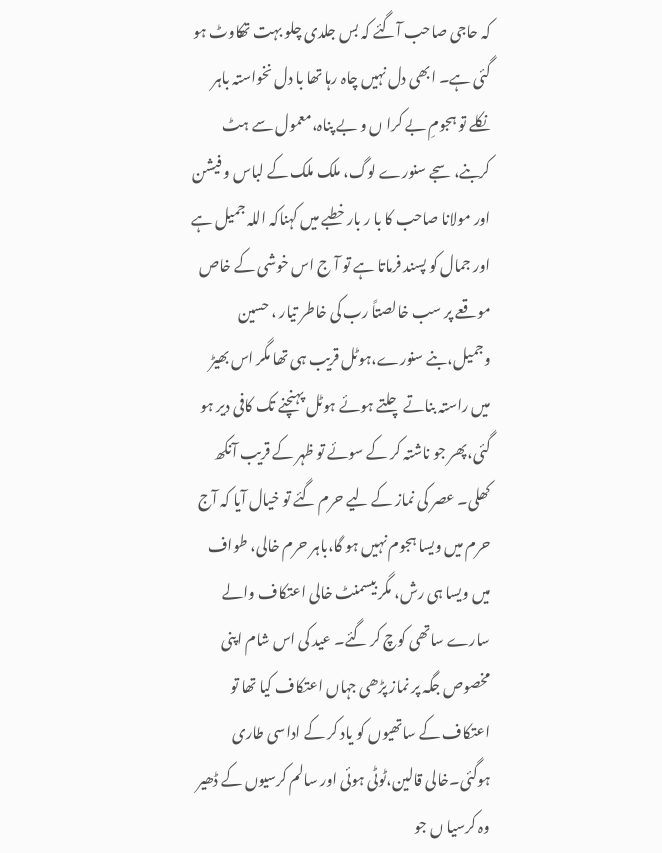کہ حاجی صاحب آگئے کہ بس جلدی چلو بہت تھکاوٹ ہو گئی ہے۔ ابھی دل نہیں چاہ رہا تھا با دل نخواستہ باہر نکلے تو ہجومِ بے کرا ں و بے پناہ،معمول سے ہٹ کربنے،سجے سنورے لوگ، ملک ملک کے لباس و فیشن اور مولانا صاحب کا با ر بار خطبے میں کہناکہ اللہ جمیل ہے اور جمال کو پسند فرماتا ہے تو آ ج اس خوشی کے خاص موقعے پر سب خالصتاً رب کی خاطر تیار ، حسین وجمیل،بنے سنورے،ہوٹل قریب ہی تھا مگر اس بھیڑ میں راستہ بناتے چلتے ہوئے ہوٹل پہنچنے تک کافی دیر ہو گئی،پھر جو ناشتہ کر کے سوئے تو ظہر کے قریب آنکھ کھلی۔ عصر کی نماز کے لیے حرم گئے تو خیال آیا کہ آج حرم میں ویسا ہجوم نہیں ہو گا،باہر حرم خالی، طواف میں ویسا ہی رش، مگر بیسمنٹ خالی اعتکاف والے سارے ساتھی کوچ کر گئے۔ عید کی اس شام اپنی مخصوص جگہ پر نماز پڑھی جہاں اعتکاف کیا تھا تو اعتکاف کے ساتھیوں کو یاد کر کے اداسی طاری ہوگئی۔خالی قالین،ٹوٹی ہوئی اور سالم کرسیوں کے ڈھیر وہ کرسیا ں جو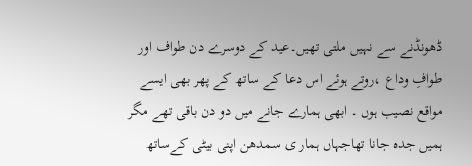ڈھونڈنے سے نہیں ملتی تھیں۔عید کے دوسرے دن طواف اور طوافِ وداع ،روتے ہوئے اس دعا کے ساتھ کے پھر بھی ایسے مواقع نصیب ہوں ۔ ابھی ہمارے جانے میں دو دن باقی تھے مگر ہمیں جدہ جانا تھاجہاں ہمار ی سمدھن اپنی بیٹی کےساتھ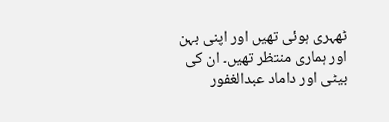ٹھہری ہوئی تھیں اور اپنی بہن اور ہماری منتظر تھیں۔ ان کی بیٹی اور داماد عبدالغفور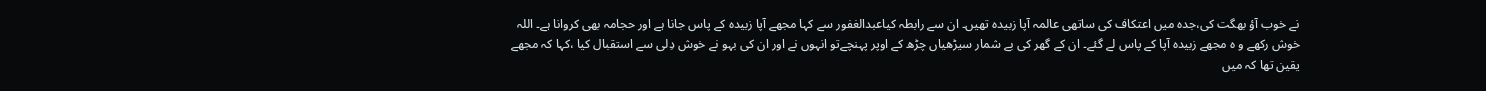نے خوب آؤ بھگت کی،جدہ میں اعتکاف کی ساتھی عالمہ آپا زبیدہ تھیں۔ ان سے رابطہ کیاعبدالغفور سے کہا مجھے آپا زبیدہ کے پاس جانا ہے اور حجامہ بھی کروانا ہے۔ اللہ خوش رکھے و ہ مجھے زبیدہ آپا کے پاس لے گئے۔ ان کے گھر کی بے شمار سیڑھیاں چڑھ کے اوپر پہنچےتو انہوں نے اور ان کی بہو نے خوش دِلی سے استقبال کیا ،کہا کہ مجھے یقین تھا کہ میں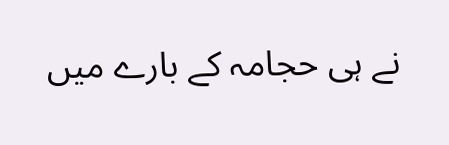نے ہی حجامہ کے بارے میں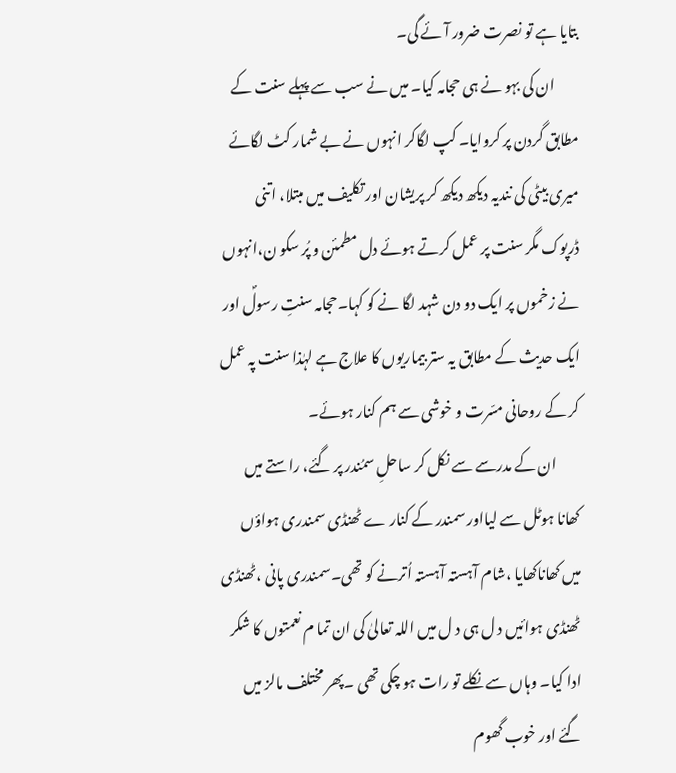بتایا ہے تو نصرت ضرور آئے گی۔
        ان کی بہو نے ہی حجامہ کیا۔ میں نے سب سے پہلے سنت کے مطابق گردن پر کروایا۔ کپ لگاکر انہوں نے بے شمار کٹ لگائے میری بیٹی کی نندیہ دیکھ دیکھ کر پریشان اور تکلیف میں مبتلا، اتنی ڈرپوک مگر سنت پر عمل کرتے ہوئے دل مطمئن و پُر سکو ن،انہوں نے زخموں پر ایک دو دن شہد لگا نے کو کہا۔حجامہ سنتِ رسولؐ اور ایک حدیث کے مطابق یہ ستر بیماریوں کا علاج ہے لہٰذا سنت پہ عمل کر کے روحانی مسّرت و خوشی سے ہم کنار ہوئے۔
        ان کے مدرسے سے نکل کر ساحلِ سمُندر پر گئے، راستے میں کھانا ہوٹل سے لیااور سمندر کے کنار ے ٹھنڈی سمندری ہواؤں میں کھاناکھایا ،شام آہستہ آہستہ اُترنے کو تھی۔سمندری پانی ،ٹھنڈی ٹھنڈی ہوائیں د ل ہی د ل میں اللہ تعالیٰ کی ان تما م نعمتوں کا شکر ادا کیا۔ وہاں سے نکلے تو رات ہو چکی تھی ۔پھر مختلف مالز میں گئے اور خوب گھوم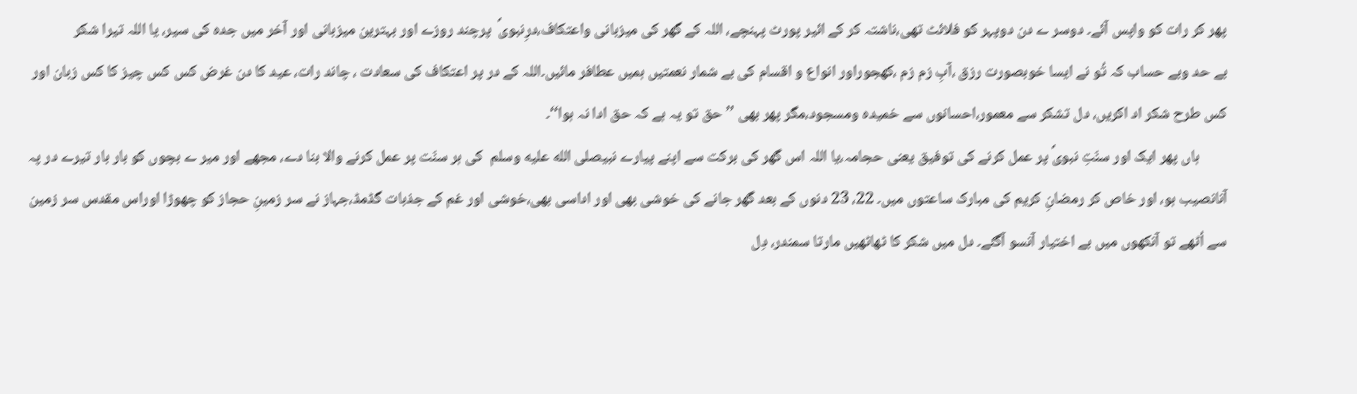پھر کر رات کو واپس آئے۔ دوسر ے دن دوپہر کو فلائٹ تھی،ناشتہ کر کے ائیر پورٹ پہنچے، اللہ کے گھر کی میزبانی واعتکاف،درِنبویؐ  پرچند روزے اور بہترین میزبانی اور آخر میں جدہ کی سیر، یا اللہ تیرا شکر
بے حد وبے حساب کہ تُو نے ایسا خوبصورت رزق ،آبِ زم زم ،کھجوراور انواع و اقسام کی بے شمار نعمتیں ہمیں عطافر مائیں۔اللہ کے در پر اعتکاف کی سعادت ، چاند رات، عید کا دن غرض کس کس چیز کا کس زبان اور کس طرح شکر اد اکریں، دل تشکر سے معمور،احسانوں سے خمیدہ ومسجود،مگر پھر بھی ’’حق تو یہ ہے کہ حق ادا نہ ہوا‘‘۔
        ہاں پھر ایک اور سنّتِ نبویؐ پر عمل کرنے کی توفیق یعنی حجامہ،یا اللہ اس گھر کی برکت سے اپنے پیارے نبیصلى الله عليه وسلم  کی ہر سنّت پر عمل کرنے والا بنا دے، مجھے اور میر ے بچوں کو بار بار تیرے در پہ آنانصیب ہو، اور خاص کر رمضانِ کریم کی مبارک ساعتوں میں۔ 22، 23 دنوں کے بعد گھر جانے کی خوشی بھی اور اداسی بھی،خوشی اور غم کے جذبات گڈمڈ،جہاز نے سر زمینِ حجاز کو چھوڑا اوراس مقدس سر زمین سے اُٹھے تو آنکھوں میں بے اختیار آنسو آگئے۔ دل میں شکر کا ٹھاٹھیں مارتا سمندر، دِل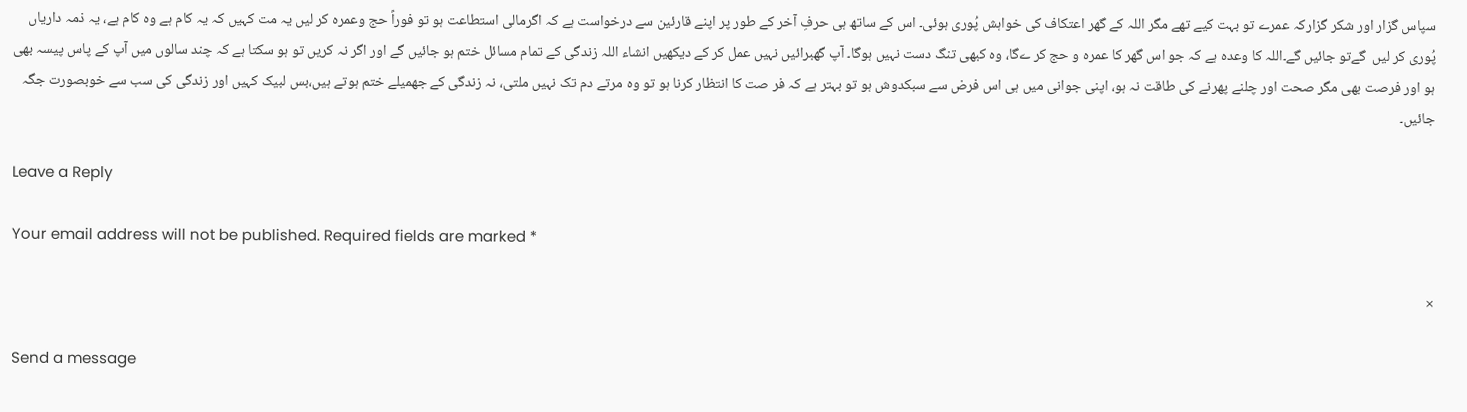سپاس گزار اور شکر گزارکہ عمرے تو بہت کیے تھے مگر اللہ کے گھر اعتکاف کی خواہش پُوری ہوئی۔ اس کے ساتھ ہی حرفِ آخر کے طور پر اپنے قارئین سے درخواست ہے کہ اگرمالی استطاعت ہو تو فوراً حج وعمرہ کر لیں یہ مت کہیں کہ یہ کام ہے وہ کام ہے، یہ ذمہ داریاں پُوری کر لیں  گےتو جائیں گے۔اللہ کا وعدہ ہے کہ جو اس گھر کا عمرہ و حج کر ےگا، وہ کبھی تنگ دست نہیں ہوگا۔ آپ گھبرائیں نہیں عمل کر کے دیکھیں انشاء اللہ زندگی کے تمام مسائل ختم ہو جائیں گے اور اگر نہ کریں تو ہو سکتا ہے کہ چند سالوں میں آپ کے پاس پیسہ بھی ہو اور فرصت بھی مگر صحت اور چلنے پھرنے کی طاقت نہ ہو، اپنی جوانی میں ہی اس فرض سے سبکدوش ہو تو بہتر ہے کہ فر صت کا انتظار کرنا ہو تو وہ مرتے دم تک نہیں ملتی، نہ زندگی کے جھمیلے ختم ہوتے ہیں،بس لبیک کہیں اور زندگی کی سب سے خوبصورت جگہ جائیں۔

Leave a Reply

Your email address will not be published. Required fields are marked *

×

Send a message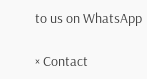to us on WhatsApp

× Contact